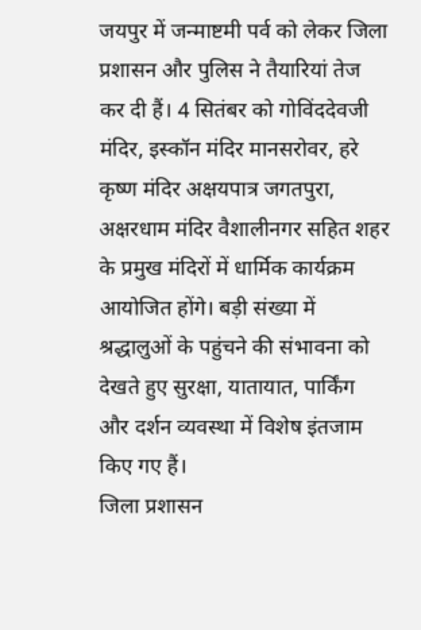जयपुर में जन्माष्टमी पर्व को लेकर जिला प्रशासन और पुलिस ने तैयारियां तेज कर दी हैं। 4 सितंबर को गोविंददेवजी मंदिर, इस्कॉन मंदिर मानसरोवर, हरे कृष्ण मंदिर अक्षयपात्र जगतपुरा, अक्षरधाम मंदिर वैशालीनगर सहित शहर के प्रमुख मंदिरों में धार्मिक कार्यक्रम आयोजित होंगे। बड़ी संख्या में श्रद्धालुओं के पहुंचने की संभावना को देखते हुए सुरक्षा, यातायात, पार्किंग और दर्शन व्यवस्था में विशेष इंतजाम किए गए हैं।
जिला प्रशासन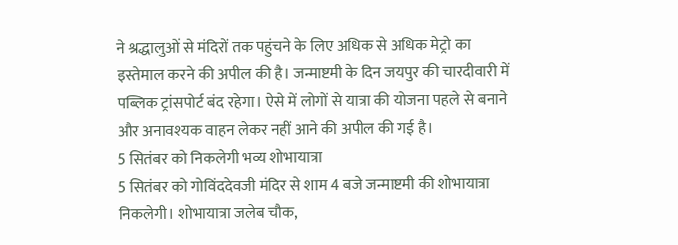ने श्रद्धालुओं से मंदिरों तक पहुंचने के लिए अधिक से अधिक मेट्रो का इस्तेमाल करने की अपील की है। जन्माष्टमी के दिन जयपुर की चारदीवारी में पब्लिक ट्रांसपोर्ट बंद रहेगा। ऐसे में लोगों से यात्रा की योजना पहले से बनाने और अनावश्यक वाहन लेकर नहीं आने की अपील की गई है।
5 सितंबर को निकलेगी भव्य शोभायात्रा
5 सितंबर को गोविंददेवजी मंदिर से शाम 4 बजे जन्माष्टमी की शोभायात्रा निकलेगी। शोभायात्रा जलेब चौक,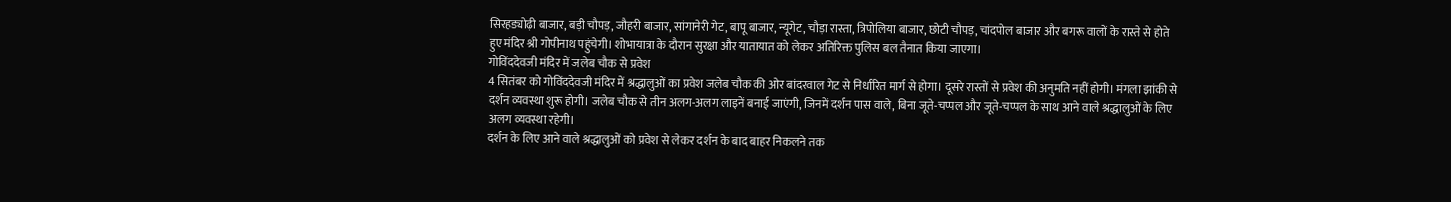सिरहड्योढ़ी बाजार, बड़ी चौपड़, जौहरी बाजार, सांगानेरी गेट, बापू बाजार, न्यूगेट, चौड़ा रास्ता, त्रिपोलिया बाजार, छोटी चौपड़, चांदपोल बाजार और बगरू वालों के रास्ते से होते हुए मंदिर श्री गोपीनाथ पहुंचेगी। शोभायात्रा के दौरान सुरक्षा और यातायात को लेकर अतिरिक्त पुलिस बल तैनात किया जाएगा।
गोविंददेवजी मंदिर में जलेब चौक से प्रवेश
4 सितंबर को गोविंददेवजी मंदिर में श्रद्धालुओं का प्रवेश जलेब चौक की ओर बांदरवाल गेट से निर्धारित मार्ग से होगा। दूसरे रास्तों से प्रवेश की अनुमति नहीं होगी। मंगला झांकी से दर्शन व्यवस्था शुरू होगी। जलेब चौक से तीन अलग-अलग लाइनें बनाई जाएंगी, जिनमें दर्शन पास वाले, बिना जूते-चप्पल और जूते-चप्पल के साथ आने वाले श्रद्धालुओं के लिए अलग व्यवस्था रहेगी।
दर्शन के लिए आने वाले श्रद्धालुओं को प्रवेश से लेकर दर्शन के बाद बाहर निकलने तक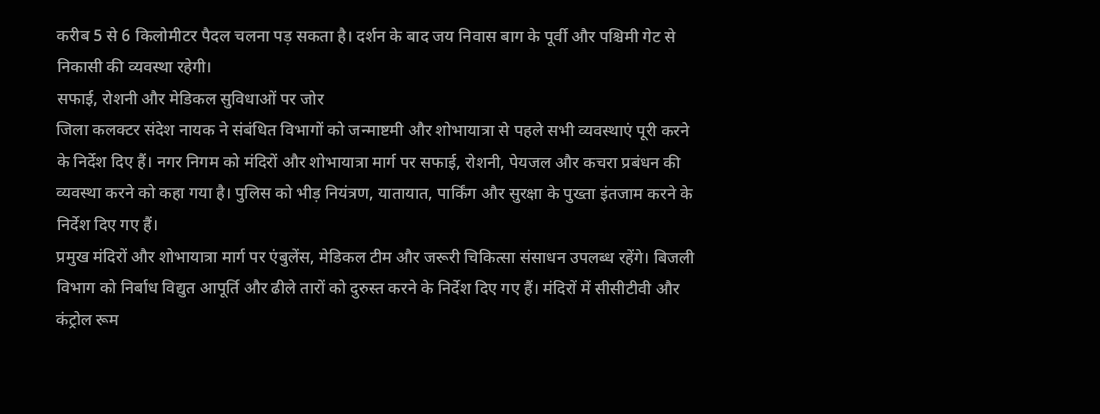करीब 5 से 6 किलोमीटर पैदल चलना पड़ सकता है। दर्शन के बाद जय निवास बाग के पूर्वी और पश्चिमी गेट से निकासी की व्यवस्था रहेगी।
सफाई, रोशनी और मेडिकल सुविधाओं पर जोर
जिला कलक्टर संदेश नायक ने संबंधित विभागों को जन्माष्टमी और शोभायात्रा से पहले सभी व्यवस्थाएं पूरी करने के निर्देश दिए हैं। नगर निगम को मंदिरों और शोभायात्रा मार्ग पर सफाई, रोशनी, पेयजल और कचरा प्रबंधन की व्यवस्था करने को कहा गया है। पुलिस को भीड़ नियंत्रण, यातायात, पार्किंग और सुरक्षा के पुख्ता इंतजाम करने के निर्देश दिए गए हैं।
प्रमुख मंदिरों और शोभायात्रा मार्ग पर एंबुलेंस, मेडिकल टीम और जरूरी चिकित्सा संसाधन उपलब्ध रहेंगे। बिजली विभाग को निर्बाध विद्युत आपूर्ति और ढीले तारों को दुरुस्त करने के निर्देश दिए गए हैं। मंदिरों में सीसीटीवी और कंट्रोल रूम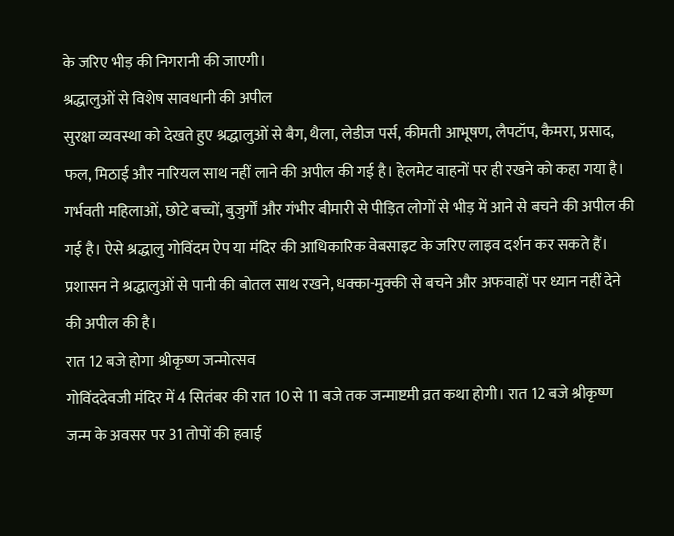के जरिए भीड़ की निगरानी की जाएगी।
श्रद्धालुओं से विशेष सावधानी की अपील
सुरक्षा व्यवस्था को देखते हुए श्रद्धालुओं से बैग, थैला, लेडीज पर्स, कीमती आभूषण, लैपटॉप, कैमरा, प्रसाद, फल, मिठाई और नारियल साथ नहीं लाने की अपील की गई है। हेलमेट वाहनों पर ही रखने को कहा गया है।
गर्भवती महिलाओं, छोटे बच्चों, बुजुर्गों और गंभीर बीमारी से पीड़ित लोगों से भीड़ में आने से बचने की अपील की गई है। ऐसे श्रद्धालु गोविंदम ऐप या मंदिर की आधिकारिक वेबसाइट के जरिए लाइव दर्शन कर सकते हैं। प्रशासन ने श्रद्धालुओं से पानी की बोतल साथ रखने, धक्का-मुक्की से बचने और अफवाहों पर ध्यान नहीं देने की अपील की है।
रात 12 बजे होगा श्रीकृष्ण जन्मोत्सव
गोविंददेवजी मंदिर में 4 सितंबर की रात 10 से 11 बजे तक जन्माष्टमी व्रत कथा होगी। रात 12 बजे श्रीकृष्ण जन्म के अवसर पर 31 तोपों की हवाई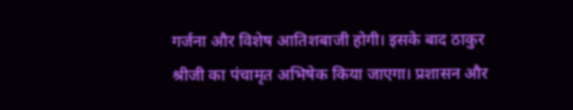गर्जना और विशेष आतिशबाजी होगी। इसके बाद ठाकुर श्रीजी का पंचामृत अभिषेक किया जाएगा। प्रशासन और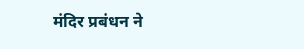मंदिर प्रबंधन ने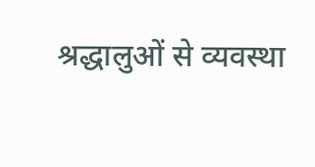श्रद्धालुओं से व्यवस्था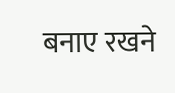बनाए रखने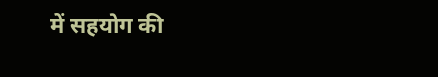में सहयोग की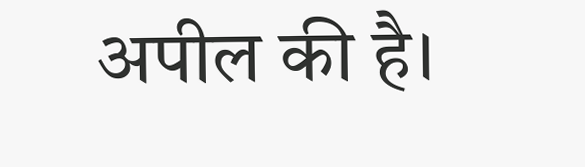अपील की है।